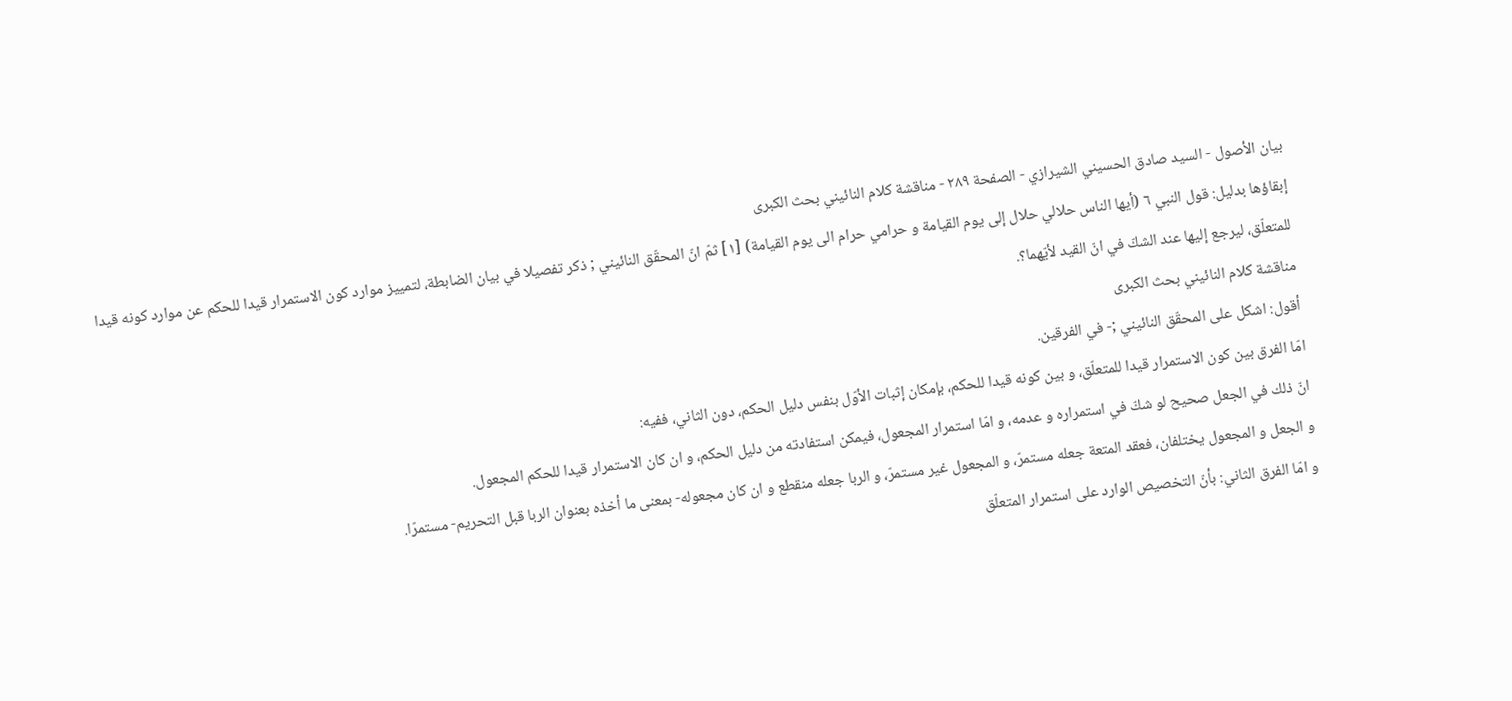بيان الأصول - السيد صادق الحسيني الشيرازي - الصفحة ٢٨٩ - مناقشة كلام النائيني بحث الكبرى
إبقاؤها بدليل: قول النبي ٦ (أيها الناس حلالي حلال إلى يوم القيامة و حرامي حرام الى يوم القيامة) [١] ثمّ انّ المحقّق النائيني ; ذكر تفصيلا في بيان الضابطة، لتمييز موارد كون الاستمرار قيدا للحكم عن موارد كونه قيدا للمتعلّق، ليرجع إليها عند الشكّ في انّ القيد لأيّهما؟.
مناقشة كلام النائيني بحث الكبرى
أقول: اشكل على المحقّق النائيني ;- في الفرقين.
امّا الفرق بين كون الاستمرار قيدا للمتعلّق، و بين كونه قيدا للحكم، بإمكان إثبات الأوّل بنفس دليل الحكم، دون الثاني، ففيه:
انّ ذلك في الجعل صحيح لو شكّ في استمراره و عدمه، و امّا استمرار المجعول، فيمكن استفادته من دليل الحكم، و ان كان الاستمرار قيدا للحكم المجعول.
و الجعل و المجعول يختلفان، فعقد المتعة جعله مستمرّ، و المجعول غير مستمرّ، و الربا جعله منقطع و ان كان مجعوله- بمعنى ما أخذه بعنوان الربا قبل التحريم- مستمرّا.
و امّا الفرق الثاني: بأنّ التخصيص الوارد على استمرار المتعلّق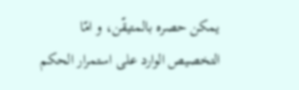يمكن حصره بالمتيقّن، و امّا التخصيص الوارد على استمرار الحكم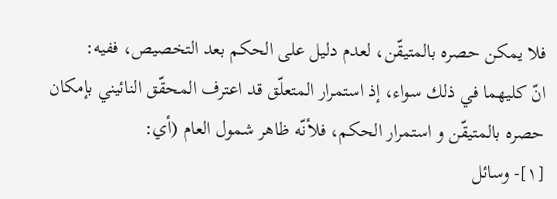فلا يمكن حصره بالمتيقّن، لعدم دليل على الحكم بعد التخصيص، ففيه:
انّ كليهما في ذلك سواء، إذ استمرار المتعلّق قد اعترف المحقّق النائيني بإمكان حصره بالمتيقّن و استمرار الحكم، فلأنّه ظاهر شمول العام (أي:
[١]- وسائل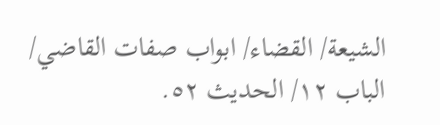الشيعة/ القضاء/ ابواب صفات القاضي/ الباب ١٢/ الحديث ٥٢.